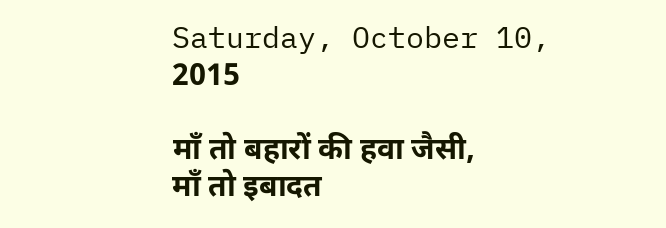Saturday, October 10, 2015

माँ तो बहारों की हवा जैसी,
माँ तो इबादत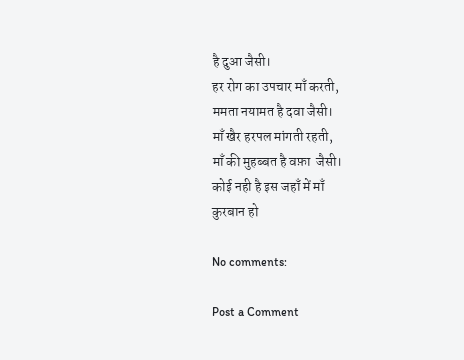है दुआ जैसी।
हर रोग का उपचार माँ करती,
ममता नयामत है दवा जैसी।
माँ खैर हरपल मांगती रहती,
माँ की मुहब्बत है वफ़ा  जैसी।
कोई नही है इस जहाँ में माँ
कुरबान हो

No comments:

Post a Comment